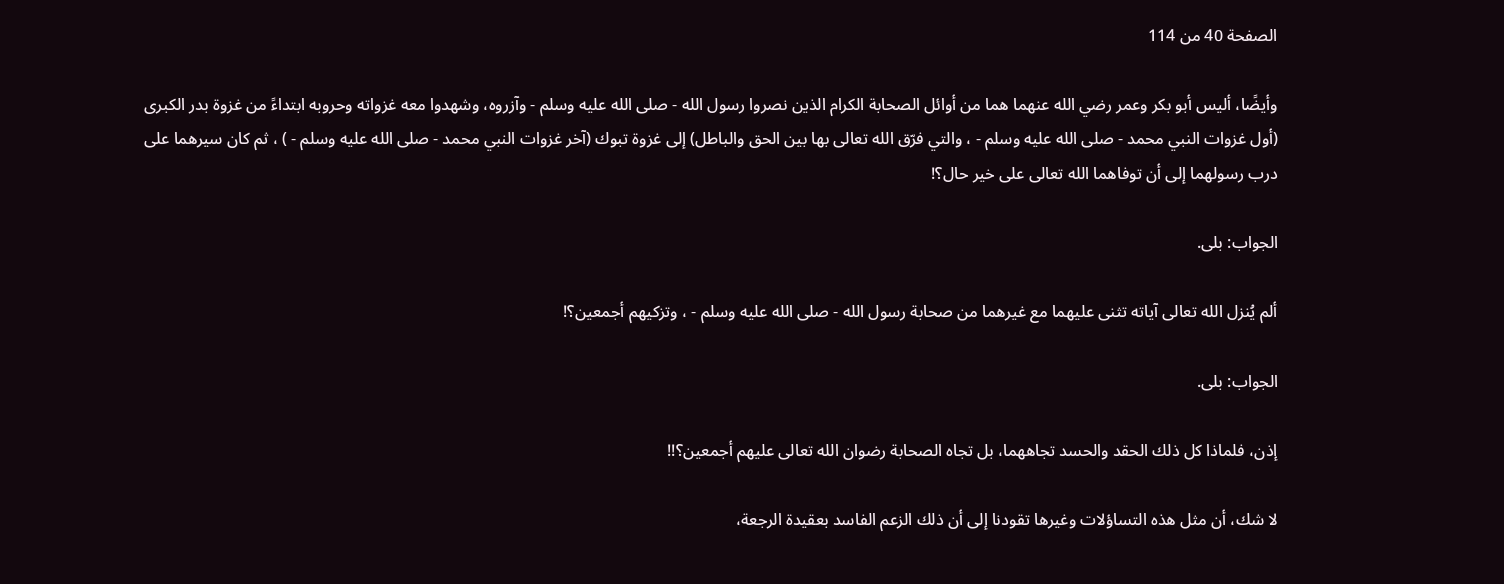الصفحة 40 من 114

وأيضًا، أليس أبو بكر وعمر رضي الله عنهما هما من أوائل الصحابة الكرام الذين نصروا رسول الله - صلى الله عليه وسلم - وآزروه، وشهدوا معه غزواته وحروبه ابتداءً من غزوة بدر الكبرى (أول غزوات النبي محمد - صلى الله عليه وسلم - ، والتي فرّق الله تعالى بها بين الحق والباطل) إلى غزوة تبوك (آخر غزوات النبي محمد - صلى الله عليه وسلم - ) ، ثم كان سيرهما على درب رسولهما إلى أن توفاهما الله تعالى على خير حال؟!

الجواب: بلى.

ألم يُنزل الله تعالى آياته تثنى عليهما مع غيرهما من صحابة رسول الله - صلى الله عليه وسلم - ، وتزكيهم أجمعين؟!

الجواب: بلى.

إذن، فلماذا كل ذلك الحقد والحسد تجاههما، بل تجاه الصحابة رضوان الله تعالى عليهم أجمعين؟!!

لا شك، أن مثل هذه التساؤلات وغيرها تقودنا إلى أن ذلك الزعم الفاسد بعقيدة الرجعة،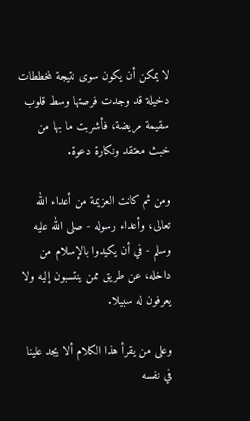لا يمكن أن يكون سوى نتيجة لمخططات دخيلة قد وجدت فرصتها وسط قلوب سقيمة مريضة، فأشربت ما بها من خبث معتقد ونكارة دعوة.

ومن ثم كانت العزيمة من أعداء الله تعالى، وأعداء رسوله - صلى الله عليه وسلم - في أن يكيدوا بالإسلام من داخله، عن طريق ممن ينتسبون إليه ولا يعرفون له سبيلا.

وعلى من يقرأ هذا الكلام ألا يجد علينا في نفسه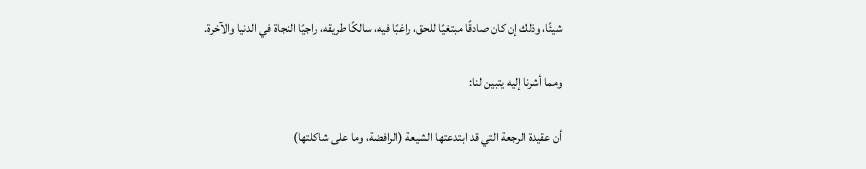شيئًا، وذلك إن كان صادقًا مبتغيًا للحق، راغبًا فيه، سالكًا طريقه، راجيًا النجاة في الدنيا والآخرة.

ومما أشرنا إليه يتبين لنا:

أن عقيدة الرجعة التي قد ابتدعتها الشيعة (الرافضة، وما على شاكلتها)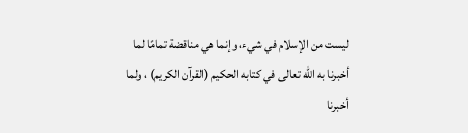ليست من الإسلام في شيء، وإنما هي مناقضة تمامًا لما أخبرنا به الله تعالى في كتابه الحكيم (القرآن الكريم) ، ولما أخبرنا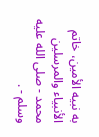به نبيه الأمين، خاتم الأنبياء والمرسلين محمد - صلى الله عليه وسلم - .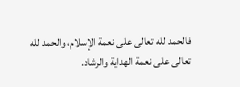فالحمد لله تعالى على نعمة الإسلام، والحمد لله تعالى على نعمة الهداية والرشاد.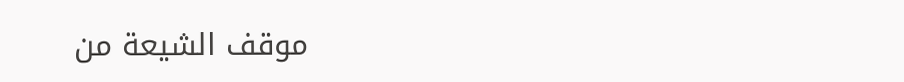موقف الشيعة من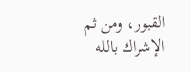القبور، ومن ثم الإشراك بالله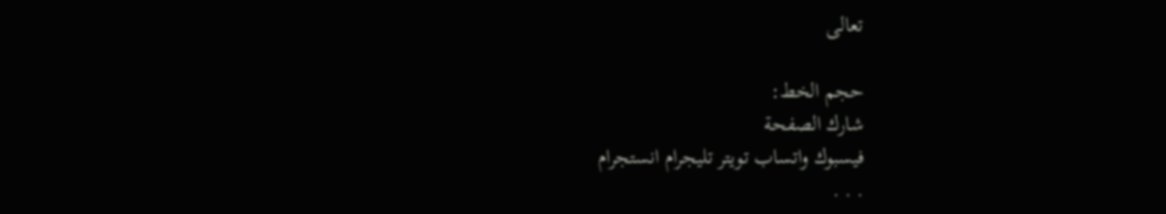تعالى

حجم الخط:
شارك الصفحة
فيسبوك واتساب تويتر تليجرام انستجرام
. . .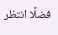فضلًا انتظر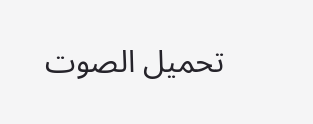تحميل الصوت